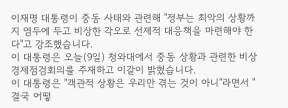이재명 대통령이 중동 사태와 관련해 "정부는 최악의 상황까지 염두에 두고 비상한 각오로 선제적 대응책을 마련해야 한다"고 강조했습니다.
이 대통령은 오늘(9일) 청와대에서 중동 상황과 관련한 비상경제점검회의를 주재하고 이같이 밝혔습니다.
이 대통령은 "객관적 상황은 우리만 겪는 것이 아니"라면서 "결국 어떻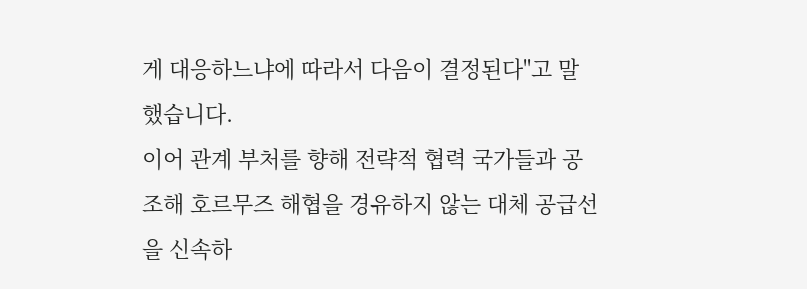게 대응하느냐에 따라서 다음이 결정된다"고 말했습니다.
이어 관계 부처를 향해 전략적 협력 국가들과 공조해 호르무즈 해협을 경유하지 않는 대체 공급선을 신속하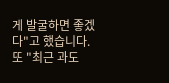게 발굴하면 좋겠다"고 했습니다.
또 "최근 과도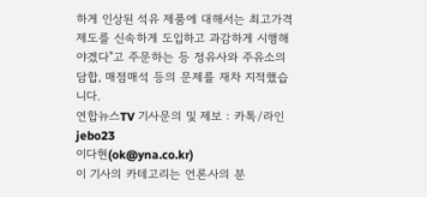하게 인상된 석유 제품에 대해서는 최고가격 제도를 신속하게 도입하고 과감하게 시행해야겠다"고 주문하는 등 정유사와 주유소의 담합, 매점매석 등의 문제를 재차 지적했습니다.
연합뉴스TV 기사문의 및 제보 : 카톡/라인 jebo23
이다현(ok@yna.co.kr)
이 기사의 카테고리는 언론사의 분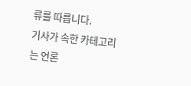류를 따릅니다.
기사가 속한 카테고리는 언론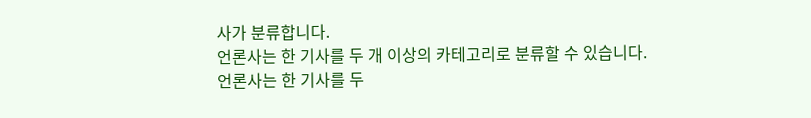사가 분류합니다.
언론사는 한 기사를 두 개 이상의 카테고리로 분류할 수 있습니다.
언론사는 한 기사를 두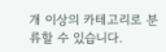개 이상의 카테고리로 분류할 수 있습니다.